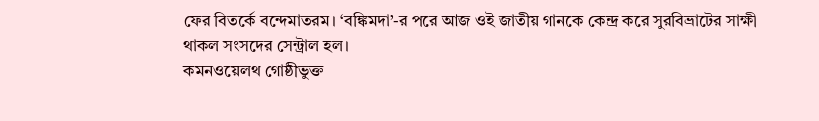ফের বিতর্কে বন্দেমাতরম। ‘বঙ্কিমদা’-র পরে আজ ওই জাতীয় গানকে কেন্দ্র করে সুরবিভ্রাটের সাক্ষী থাকল সংসদের সেন্ট্রাল হল।
কমনওয়েলথ গোষ্ঠীভুক্ত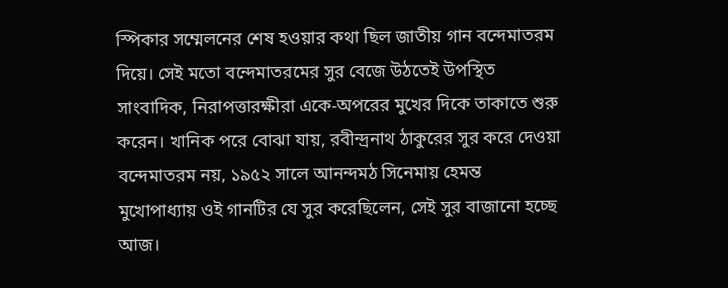স্পিকার সম্মেলনের শেষ হওয়ার কথা ছিল জাতীয় গান বন্দেমাতরম দিয়ে। সেই মতো বন্দেমাতরমের সুর বেজে উঠতেই উপস্থিত সাংবাদিক, নিরাপত্তারক্ষীরা একে-অপরের মুখের দিকে তাকাতে শুরু করেন। খানিক পরে বোঝা যায়, রবীন্দ্রনাথ ঠাকুরের সুর করে দেওয়া বন্দেমাতরম নয়, ১৯৫২ সালে আনন্দমঠ সিনেমায় হেমন্ত মুখোপাধ্যায় ওই গানটির যে সুর করেছিলেন, সেই সুর বাজানো হচ্ছে আজ।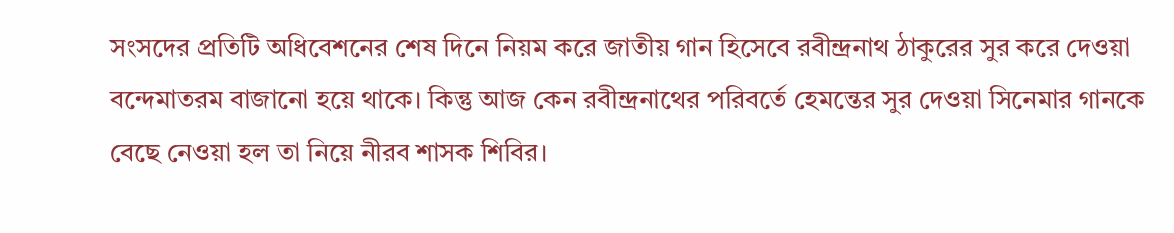সংসদের প্রতিটি অধিবেশনের শেষ দিনে নিয়ম করে জাতীয় গান হিসেবে রবীন্দ্রনাথ ঠাকুরের সুর করে দেওয়া বন্দেমাতরম বাজানো হয়ে থাকে। কিন্তু আজ কেন রবীন্দ্রনাথের পরিবর্তে হেমন্তের সুর দেওয়া সিনেমার গানকে বেছে নেওয়া হল তা নিয়ে নীরব শাসক শিবির।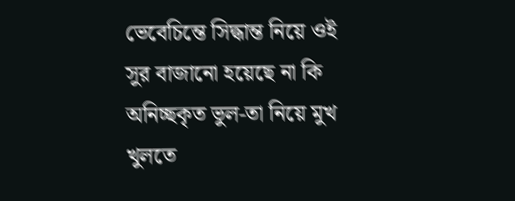ভেবেচিন্তে সিদ্ধান্ত নিয়ে ওই সুর বাজানো হয়েছে না কি অনিচ্ছকৃত ভুল-তা নিয়ে মুখ খুলতে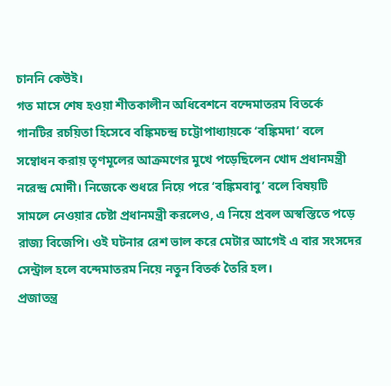চাননি কেউই।
গত মাসে শেষ হওয়া শীতকালীন অধিবেশনে বন্দেমাতরম বিতর্কে গানটির রচয়িতা হিসেবে বঙ্কিমচন্দ্র চট্টোপাধ্যায়কে ‘বঙ্কিমদা’ বলে সম্বোধন করায় তৃণমূলের আক্রমণের মুখে পড়েছিলেন খোদ প্রধানমন্ত্রী নরেন্দ্র মোদী। নিজেকে শুধরে নিয়ে পরে ‘বঙ্কিমবাবু’ বলে বিষয়টি সামলে নেওয়ার চেষ্টা প্রধানমন্ত্রী করলেও, এ নিয়ে প্রবল অস্বস্তিতে পড়ে রাজ্য বিজেপি। ওই ঘটনার রেশ ভাল করে মেটার আগেই এ বার সংসদের সেন্ট্রাল হলে বন্দেমাতরম নিয়ে নতুন বিতর্ক তৈরি হল।
প্রজাতন্ত্র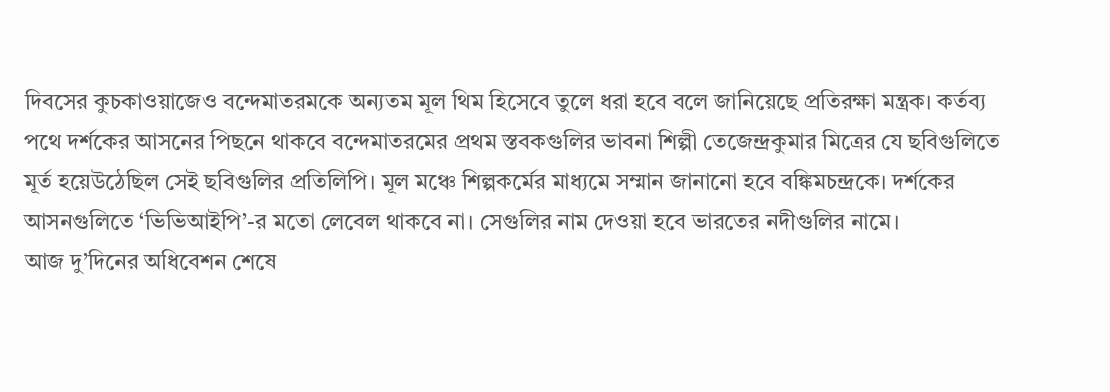দিবসের কুচকাওয়াজেও বন্দেমাতরমকে অন্যতম মূল থিম হিসেবে তুলে ধরা হবে বলে জানিয়েছে প্রতিরক্ষা মন্ত্রক। কর্তব্য পথে দর্শকের আসনের পিছনে থাকবে বন্দেমাতরমের প্রথম স্তবকগুলির ভাবনা শিল্পী তেজেন্দ্রকুমার মিত্রের যে ছবিগুলিতে মূর্ত হয়েউঠেছিল সেই ছবিগুলির প্রতিলিপি। মূল মঞ্চে শিল্পকর্মের মাধ্যমে সম্মান জানানো হবে বঙ্কিমচন্দ্রকে। দর্শকের আসনগুলিতে ‘ভিভিআইপি’-র মতো লেবেল থাকবে না। সেগুলির নাম দেওয়া হবে ভারতের নদীগুলির নামে।
আজ দু’দিনের অধিবেশন শেষে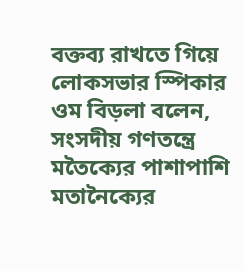বক্তব্য রাখতে গিয়ে লোকসভার স্পিকার ওম বিড়লা বলেন, সংসদীয় গণতন্ত্রে মতৈক্যের পাশাপাশি মতানৈক্যের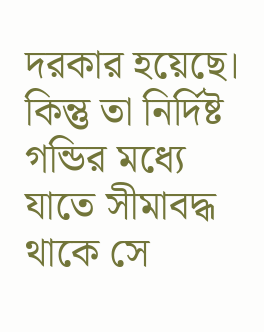দরকার হয়েছে। কিন্তু তা নির্দিষ্ট গন্ডির মধ্যে যাতে সীমাবদ্ধ থাকে সে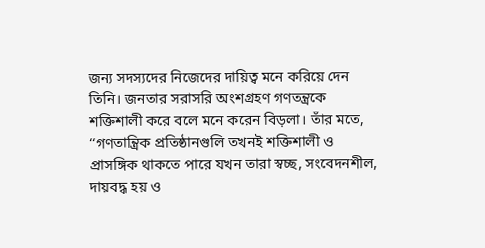জন্য সদস্যদের নিজেদের দায়িত্ব মনে করিয়ে দেন তিনি। জনতার সরাসরি অংশগ্রহণ গণতন্ত্রকে শক্তিশালী করে বলে মনে করেন বিড়লা। তাঁর মতে, ‘‘গণতান্ত্রিক প্রতিষ্ঠানগুলি তখনই শক্তিশালী ও প্রাসঙ্গিক থাকতে পারে যখন তারা স্বচ্ছ, সংবেদনশীল, দায়বদ্ধ হয় ও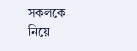সকলকে নিয়ে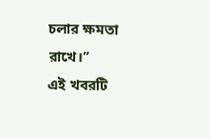চলার ক্ষমতা রাখে।’’
এই খবরটি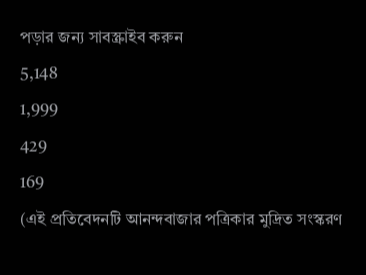পড়ার জন্য সাবস্ক্রাইব করুন
5,148
1,999
429
169
(এই প্রতিবেদনটি আনন্দবাজার পত্রিকার মুদ্রিত সংস্করণ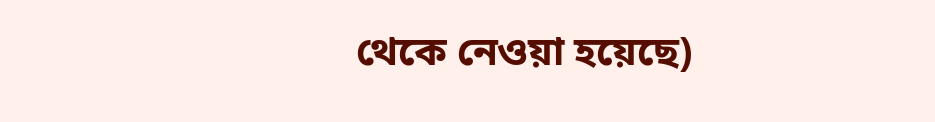থেকে নেওয়া হয়েছে)